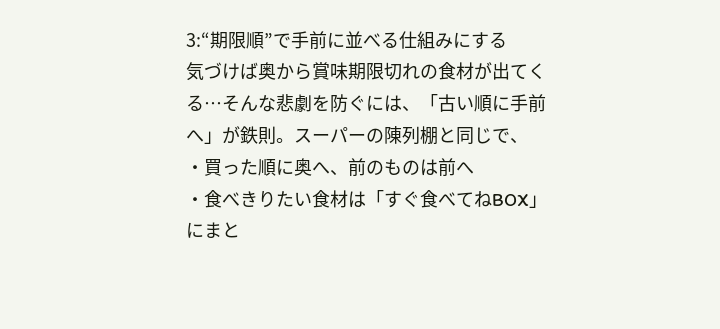3:“期限順”で手前に並べる仕組みにする
気づけば奥から賞味期限切れの食材が出てくる…そんな悲劇を防ぐには、「古い順に手前へ」が鉄則。スーパーの陳列棚と同じで、
・買った順に奥へ、前のものは前へ
・食べきりたい食材は「すぐ食べてねBOX」にまと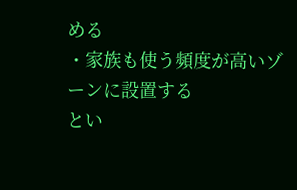める
・家族も使う頻度が高いゾーンに設置する
とい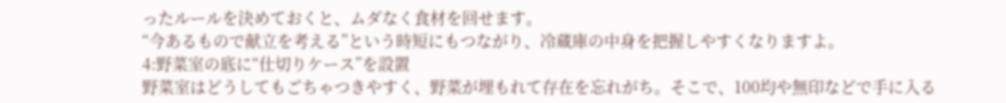ったルールを決めておくと、ムダなく食材を回せます。
“今あるもので献立を考える”という時短にもつながり、冷蔵庫の中身を把握しやすくなりますよ。
4:野菜室の底に“仕切りケース”を設置
野菜室はどうしてもごちゃつきやすく、野菜が埋もれて存在を忘れがち。そこで、100均や無印などで手に入る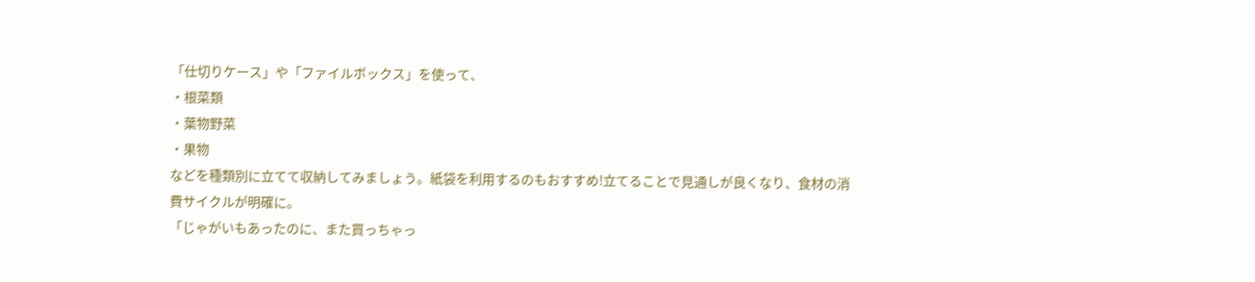「仕切りケース」や「ファイルボックス」を使って、
・根菜類
・葉物野菜
・果物
などを種類別に立てて収納してみましょう。紙袋を利用するのもおすすめ!立てることで見通しが良くなり、食材の消費サイクルが明確に。
「じゃがいもあったのに、また買っちゃっ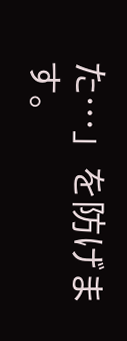た…」を防げます。